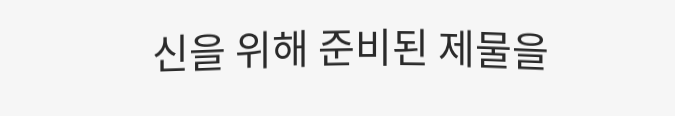신을 위해 준비된 제물을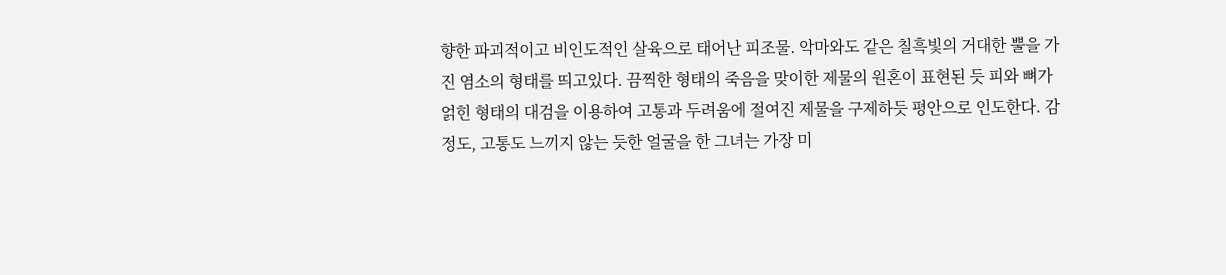향한 파괴적이고 비인도적인 살육으로 태어난 피조물. 악마와도 같은 칠흑빛의 거대한 뿔을 가진 염소의 형태를 띄고있다. 끔찍한 형태의 죽음을 맞이한 제물의 원혼이 표현된 듯 피와 뼈가 얽힌 형태의 대검을 이용하여 고통과 두려움에 절여진 제물을 구제하듯 평안으로 인도한다. 감정도, 고통도 느끼지 않는 듯한 얼굴을 한 그녀는 가장 미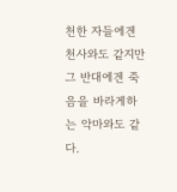천한 자들에겐 천사와도 같지만 그 반대에겐 죽음을 바라게하는 악마와도 같다.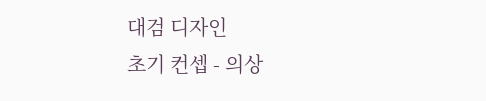대검 디자인
초기 컨셉 - 의상